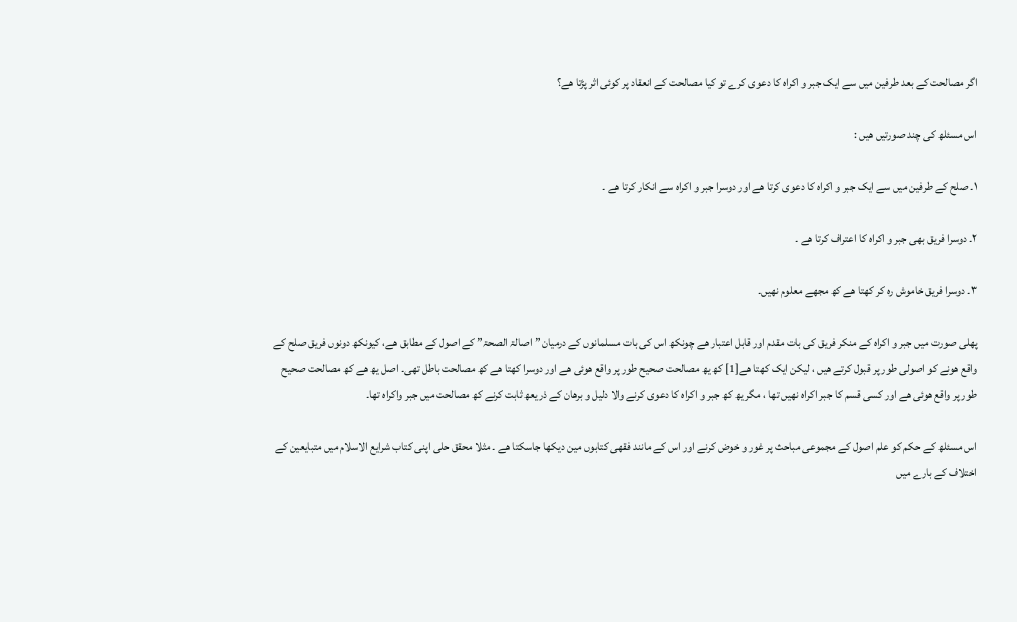اگر مصالحت کے بعد طرفین میں سے ایک جبر و اکراه کا دعوی کرے تو کیا مصالحت کے انعقاد پر کوئی اثر پڑتا ھے؟

اس مسئلھ کی چند صورتیں ھیں :

۱۔ صلح کے طرفین میں سے ایک جبر و اکراه کا دعوی کرتا ھے اور دوسرا جبر و اکراه سے انکار کرتا ھے ۔

۲۔ دوسرا فریق بھی جبر و اکراه کا اعتراف کرتا ھے ۔

۳۔ دوسرا فریق خاموش ره کر کھتا ھے کھ مجھے معلوم نھیں۔

پھلی صورت میں جبر و اکراه کے منکر فریق کی بات مقدم اور قابل اعتبار ھے چونکھ اس کی بات مسلمانوں کے درمیان ” اصالۃ الصحۃ” کے اصول کے مطابق ھے، کیونکھ دونوں فریق صلح کے واقع ھونے کو اصولی طور پر قبول کرتے ھیں ، لیکن ایک کھتا ھے[1] کھ یھ مصالحت صحیح طور پر واقع ھوئی ھے اور دوسرا کھتا ھے کھ مصالحت باطل تھی۔ اصل یھ ھے کھ مصالحت صحیح طور پر واقع ھوئی ھے اور کسی قسم کا جبر اکراه نھیں تھا ، مگر یھ کھ جبر و اکراه کا دعوی کرنے والا دلیل و برھان کے ذریعھ ثابت کرنے کھ مصالحت میں جبر واکراه تھا۔

اس مسئلھ کے حکم کو علم اصول کے مجموعی مباحث پر غور و خوض کرنے اور اس کے مانند فقھی کتابوں مین دیکھا جاسکتا ھے ۔ مثلا محقق حلی اپنی کتاب شرایع الاسلام میں متبایعین کے اختلاف کے بارے میں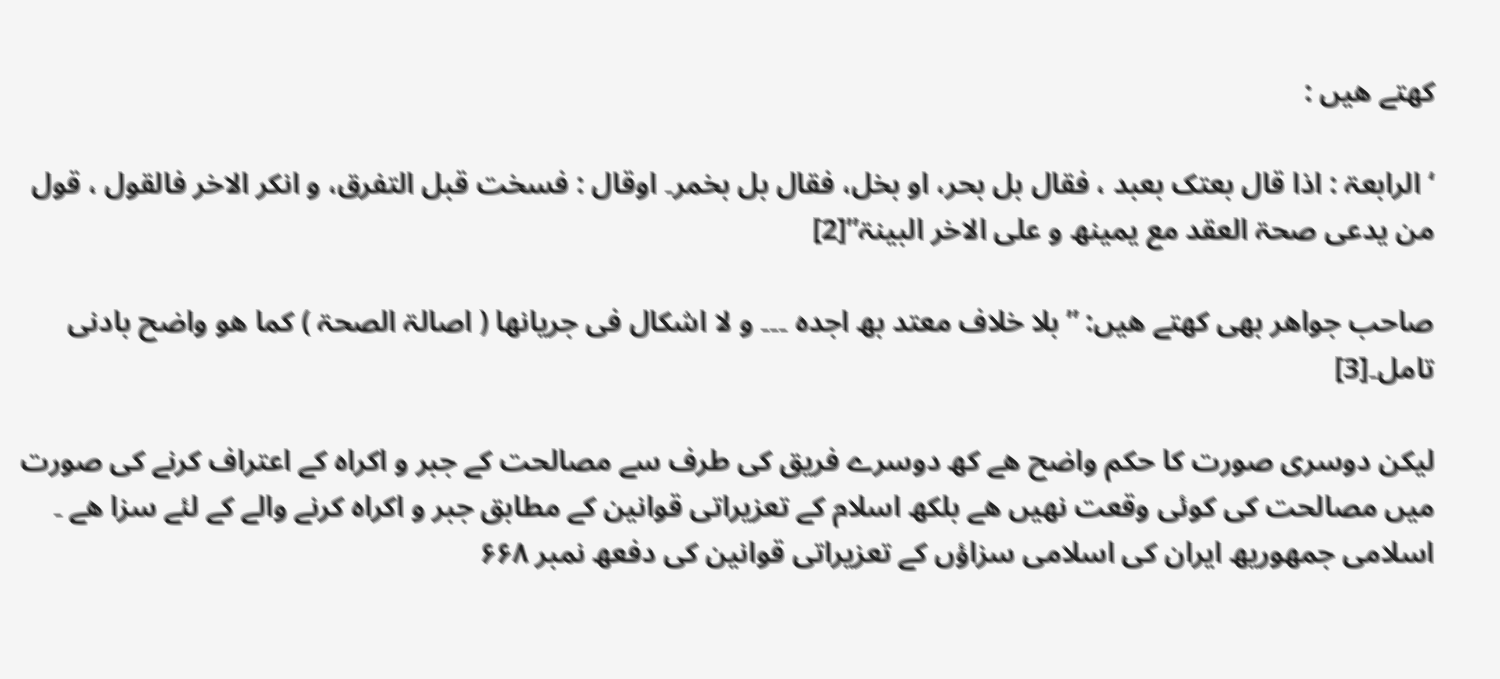کھتے ھیں :

‘ الرابعۃ : اذا قال بعتک بعبد ، فقال بل بحر، او بخل، فقال بل بخمر۔ اوقال : فسخت قبل التفرق، و انکر الاخر فالقول ، قول من یدعی صحۃ العقد مع یمینھ و علی الاخر البینۃ”[2]

صاحب جواھر بھی کھتے ھیں: ” بلا خلاف معتد بھ اجده ۔۔۔ و لا اشکال فی جریانھا ( اصالۃ الصحۃ ) کما ھو واضح بادنی تامل۔[3]

لیکن دوسری صورت کا حکم واضح ھے کھ دوسرے فریق کی طرف سے مصالحت کے جبر و اکراه کے اعتراف کرنے کی صورت میں مصالحت کی کوئی وقعت نھیں ھے بلکھ اسلام کے تعزیراتی قوانین کے مطابق جبر و اکراه کرنے والے کے لئے سزا ھے ۔ اسلامی جمھوریھ ایران کی اسلامی سزاؤں کے تعزیراتی قوانین کی دفعھ نمبر ۶۶۸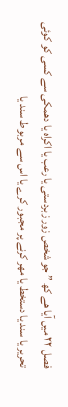فصل ۲۲ میں آیا ھے کھ ” جو شخص زور زبردستی یا رعب یا اکراه یا دھمکی سے کسی کو کوئی تحریر یا سند یا دستخط یا مھر کرنے پر مجبور کرے یا اس سے مربوط سند یا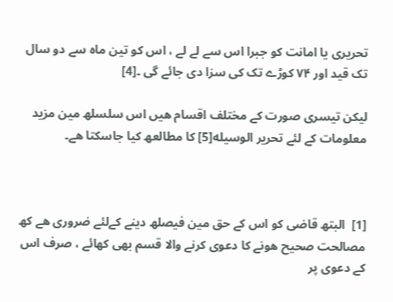تحریری یا امانت کو جبرا اس سے لے لے ، اس کو تین ماه سے دو سال تک قید اور ۷۴ کوڑے تک کی سزا دی جائے گی ۔[4]

لیکن تیسری صورت کے مختلف اقسام ھیں اس سلسلھ مین مزید معلومات کے لئے تحریر الوسیله[5] کا مطالعھ کیا جاسکتا ھے۔



[1]  البتھ قاضی کو اس کے حق مین فیصلھ دینے کےلئے ضروری ھے کھ مصالحت صحیح ھونے کا دعوی کرنے والا قسم بھی کھائے ، صرف اس کے دعوی پر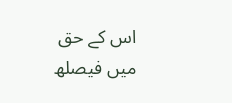اس کے حق میں فیصلھ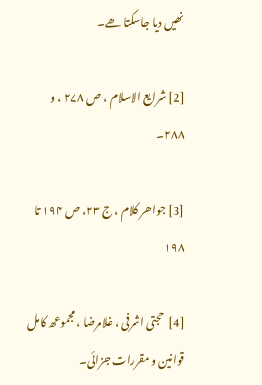نھیں دیا جاسکتا ھے۔

[2] شرایع الاسلام ، ص ۲۷۸ ، و ۲۸۸۔

[3] جواھر کلام ، ج ۲۳، ص ۱۹۴ تا ۱۹۸

[4]  حجتی اشرفی ، غلامرضا ، مجموعھ کامل قوانین و مقررات جزائی۔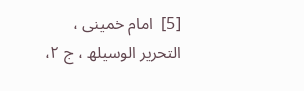[5]  امام خمینی ، التحریر الوسیلھ ، ج ۲،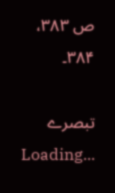ص ۳۸۳، ۳۸۴۔

تبصرے
Loading...